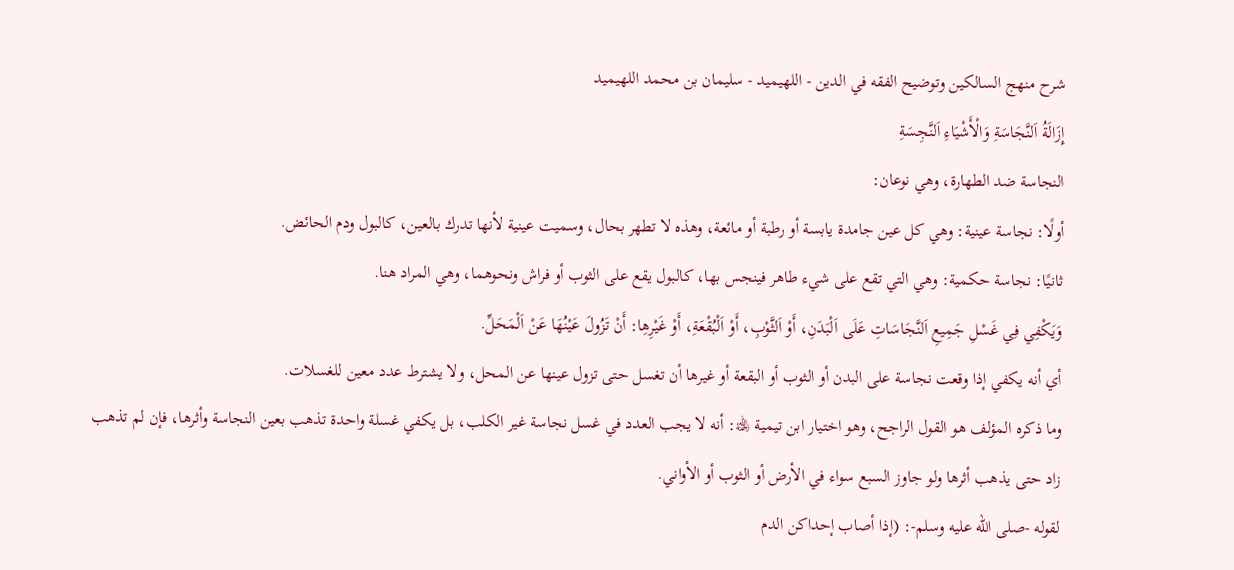شرح منهج السالكين وتوضيح الفقه في الدين - اللهيميد - سليمان بن محمد اللهيميد
إِزَالَةُ اَلنَّجَاسَةِ وَالْأَشْيَاءِ اَلنَّجِسَةِ
النجاسة ضد الطهارة، وهي نوعان:
أولًا: نجاسة عينية: وهي كل عين جامدة يابسة أو رطبة أو مائعة، وهذه لا تطهر بحال، وسميت عينية لأنها تدرك بالعين، كالبول ودم الحائض.
ثانيًا: نجاسة حكمية: وهي التي تقع على شيء طاهر فينجس بها، كالبول يقع على الثوب أو فراش ونحوهما، وهي المراد هنا.
وَيَكْفِي فِي غَسْلِ جَمِيعِ اَلنَّجَاسَاتِ عَلَى اَلْبَدَنِ، أَوْ اَلثَّوْبِ، أَوْ اَلْبُقْعَةِ، أَوْ غَيْرِهِا: أَنْ تَزُولَ عَيْنُهَا عَنْ اَلْمَحَلِّ.
أي أنه يكفي إذا وقعت نجاسة على البدن أو الثوب أو البقعة أو غيرها أن تغسل حتى تزول عينها عن المحل، ولا يشترط عدد معين للغسلات.
وما ذكره المؤلف هو القول الراجح، وهو اختيار ابن تيمية ﵀: أنه لا يجب العدد في غسل نجاسة غير الكلب، بل يكفي غسلة واحدة تذهب بعين النجاسة وأثرها، فإن لم تذهب زاد حتى يذهب أثرها ولو جاوز السبع سواء في الأرض أو الثوب أو الأواني.
لقوله -صلى الله عليه وسلم-: (إذا أصاب إحداكن الدم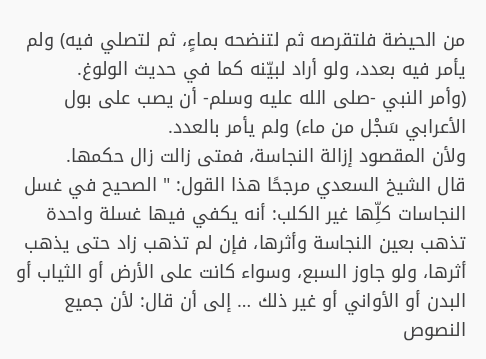من الحيضة فلتقرصه ثم لتنضحه بماءٍ، ثم لتصلي فيه) ولم يأمر فيه بعدد، ولو أراد لبيّنه كما في حديث الولوغ.
(وأمر النبي -صلى الله عليه وسلم- أن يصب على بول الأعرابي سَجْل من ماء) ولم يأمر بالعدد.
ولأن المقصود إزالة النجاسة، فمتى زالت زال حكمها.
قال الشيخ السعدي مرجحًا هذا القول: " الصحيح في غسل النجاسات كلِّها غير الكلب: أنه يكفي فيها غسلة واحدة تذهب بعين النجاسة وأثرها، فإن لم تذهب زاد حتى يذهب أثرها، ولو جاوز السبع، وسواء كانت على الأرض أو الثياب أو البدن أو الأواني أو غير ذلك … إلى أن قال: لأن جميع النصوص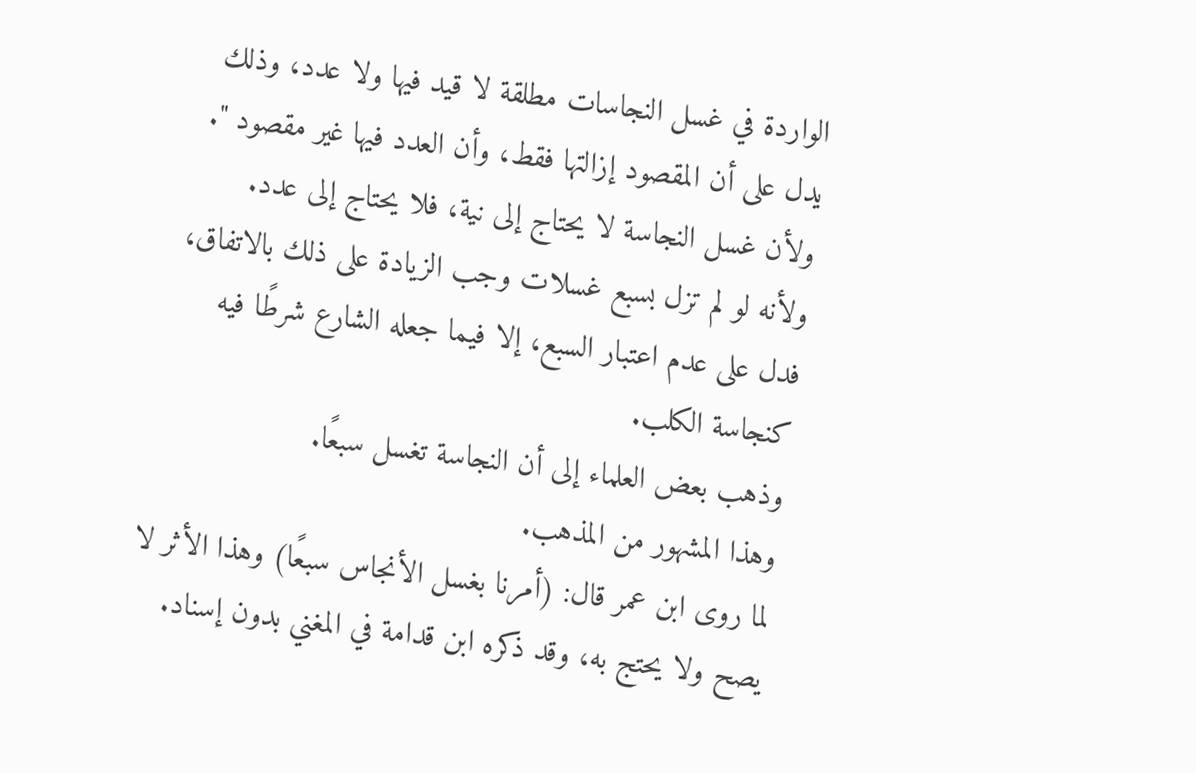الواردة في غسل النجاسات مطلقة لا قيد فيها ولا عدد، وذلك يدل على أن المقصود إزالتها فقط، وأن العدد فيها غير مقصود ".
ولأن غسل النجاسة لا يحتاج إلى نية، فلا يحتاج إلى عدد.
ولأنه لو لم تزل بسبع غسلات وجب الزيادة على ذلك بالاتفاق، فدل على عدم اعتبار السبع، إلا فيما جعله الشارع شرطًا فيه كنجاسة الكلب.
وذهب بعض العلماء إلى أن النجاسة تغسل سبعًا.
وهذا المشهور من المذهب.
لما روى ابن عمر قال: (أمرنا بغسل الأنجاس سبعًا) وهذا الأثر لا يصح ولا يحتج به، وقد ذكره ابن قدامة في المغني بدون إسناد.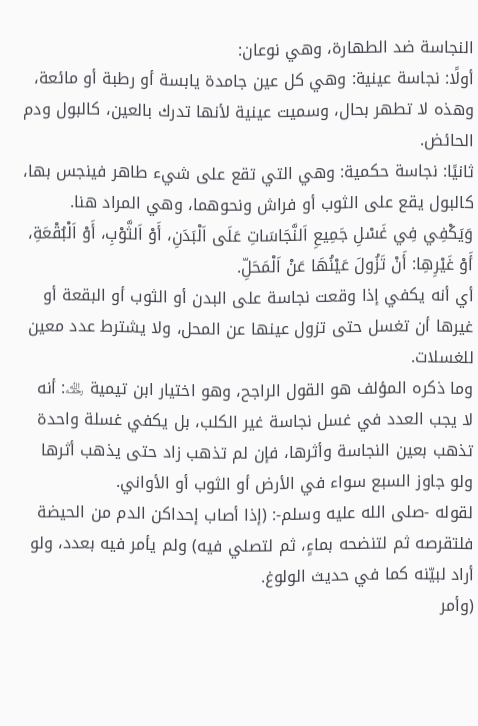النجاسة ضد الطهارة، وهي نوعان:
أولًا: نجاسة عينية: وهي كل عين جامدة يابسة أو رطبة أو مائعة، وهذه لا تطهر بحال، وسميت عينية لأنها تدرك بالعين، كالبول ودم الحائض.
ثانيًا: نجاسة حكمية: وهي التي تقع على شيء طاهر فينجس بها، كالبول يقع على الثوب أو فراش ونحوهما، وهي المراد هنا.
وَيَكْفِي فِي غَسْلِ جَمِيعِ اَلنَّجَاسَاتِ عَلَى اَلْبَدَنِ، أَوْ اَلثَّوْبِ، أَوْ اَلْبُقْعَةِ، أَوْ غَيْرِهِا: أَنْ تَزُولَ عَيْنُهَا عَنْ اَلْمَحَلِّ.
أي أنه يكفي إذا وقعت نجاسة على البدن أو الثوب أو البقعة أو غيرها أن تغسل حتى تزول عينها عن المحل، ولا يشترط عدد معين للغسلات.
وما ذكره المؤلف هو القول الراجح، وهو اختيار ابن تيمية ﵀: أنه لا يجب العدد في غسل نجاسة غير الكلب، بل يكفي غسلة واحدة تذهب بعين النجاسة وأثرها، فإن لم تذهب زاد حتى يذهب أثرها ولو جاوز السبع سواء في الأرض أو الثوب أو الأواني.
لقوله -صلى الله عليه وسلم-: (إذا أصاب إحداكن الدم من الحيضة فلتقرصه ثم لتنضحه بماءٍ، ثم لتصلي فيه) ولم يأمر فيه بعدد، ولو أراد لبيّنه كما في حديث الولوغ.
(وأمر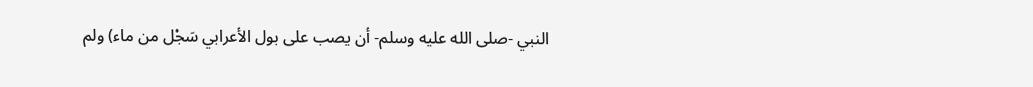النبي -صلى الله عليه وسلم- أن يصب على بول الأعرابي سَجْل من ماء) ولم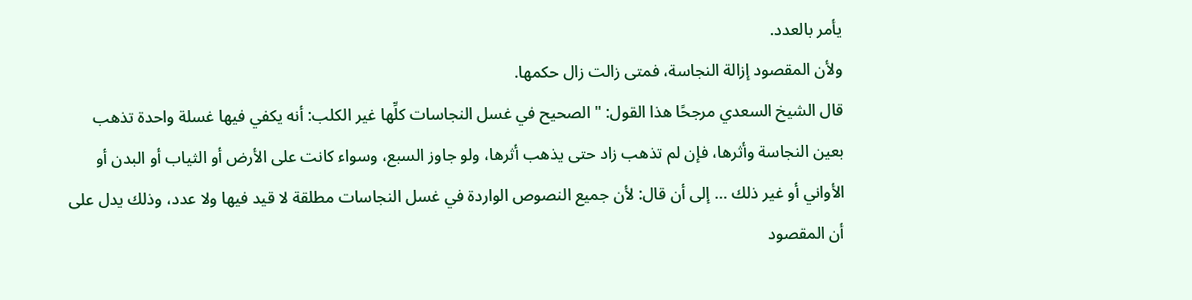يأمر بالعدد.
ولأن المقصود إزالة النجاسة، فمتى زالت زال حكمها.
قال الشيخ السعدي مرجحًا هذا القول: " الصحيح في غسل النجاسات كلِّها غير الكلب: أنه يكفي فيها غسلة واحدة تذهب بعين النجاسة وأثرها، فإن لم تذهب زاد حتى يذهب أثرها، ولو جاوز السبع، وسواء كانت على الأرض أو الثياب أو البدن أو الأواني أو غير ذلك … إلى أن قال: لأن جميع النصوص الواردة في غسل النجاسات مطلقة لا قيد فيها ولا عدد، وذلك يدل على أن المقصود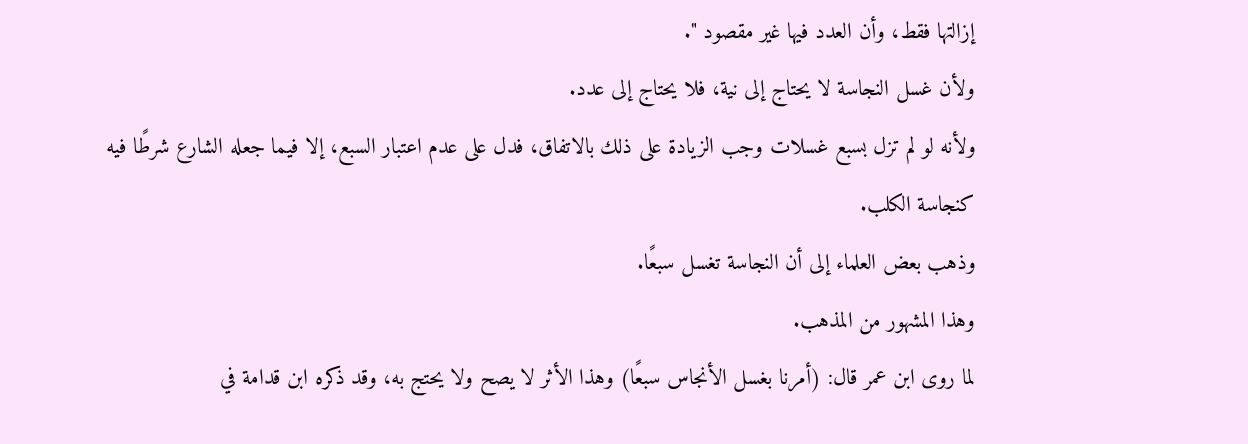إزالتها فقط، وأن العدد فيها غير مقصود ".
ولأن غسل النجاسة لا يحتاج إلى نية، فلا يحتاج إلى عدد.
ولأنه لو لم تزل بسبع غسلات وجب الزيادة على ذلك بالاتفاق، فدل على عدم اعتبار السبع، إلا فيما جعله الشارع شرطًا فيه كنجاسة الكلب.
وذهب بعض العلماء إلى أن النجاسة تغسل سبعًا.
وهذا المشهور من المذهب.
لما روى ابن عمر قال: (أمرنا بغسل الأنجاس سبعًا) وهذا الأثر لا يصح ولا يحتج به، وقد ذكره ابن قدامة في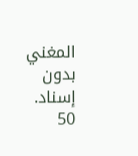المغني بدون إسناد.
50